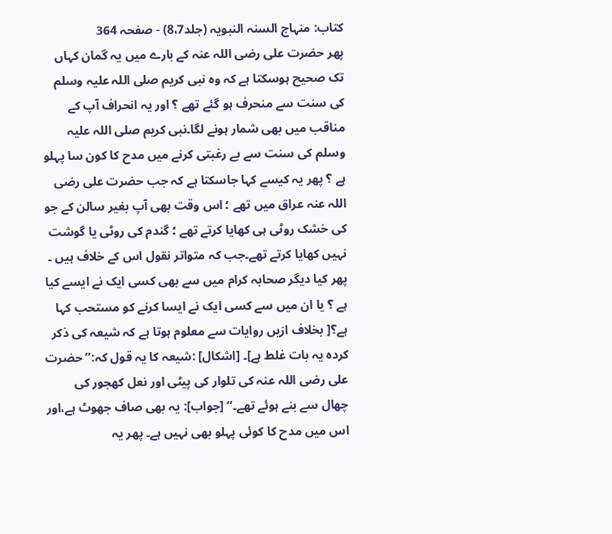کتاب: منہاج السنہ النبویہ (جلد8،7) - صفحہ 364
پھر حضرت علی رضی اللہ عنہ کے بارے میں یہ گمان کہاں تک صحیح ہوسکتا ہے کہ وہ نبی کریم صلی اللہ علیہ وسلم کی سنت سے منحرف ہو گئے تھے ؟ اور یہ انحراف آپ کے مناقب میں بھی شمار ہونے لگا۔نبی کریم صلی اللہ علیہ وسلم کی سنت سے بے رغبتی کرنے میں مدح کا کون سا پہلو ہے ؟ پھر یہ کیسے کہا جاسکتا ہے کہ جب حضرت علی رضی اللہ عنہ عراق میں تھے ؛ اس وقت بھی آپ بغیر سالن کے جو کی خشک روٹی ہی کھایا کرتے تھے ؛ گندم کی روٹی یا گوشت نہیں کھایا کرتے تھے۔جب کہ متواتر نقول اس کے خلاف ہیں ۔ پھر کیا دیگر صحابہ کرام میں سے بھی کسی ایک نے ایسے کیا ہے ؟ یا ان میں سے کسی ایک نے ایسا کرنے کو مستحب کہا ہے؟[ بخلاف ازیں روایات سے معلوم ہوتا ہے کہ شیعہ کی ذکر کردہ یہ بات غلط ہے]۔ [اشکال] :شیعہ کا یہ قول کہ:’’ حضرت علی رضی اللہ عنہ کی تلوار کی پیٹی اور نعل کھجور کی چھال سے بنے ہوئے تھے۔‘‘ [جواب]: یہ بھی صاف جھوٹ ہے،اور اس میں مدح کا کوئی پہلو بھی نہیں ہے۔ پھر یہ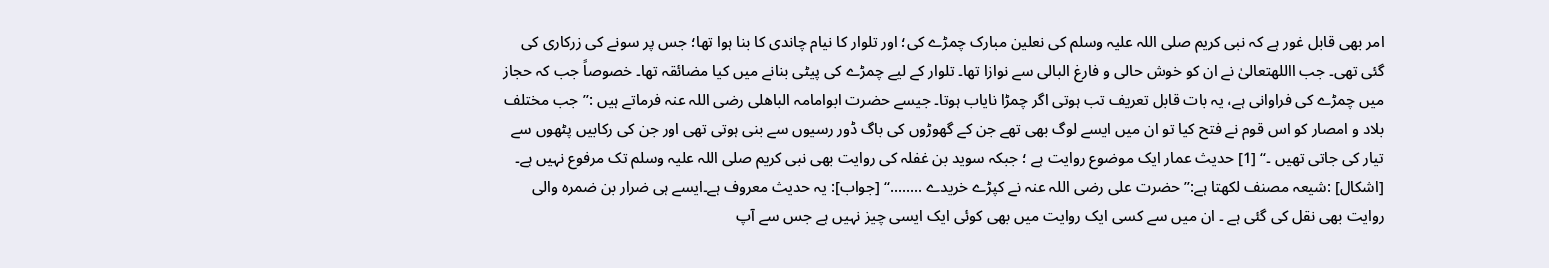امر بھی قابل غور ہے کہ نبی کریم صلی اللہ علیہ وسلم کی نعلین مبارک چمڑے کی؛ اور تلوار کا نیام چاندی کا بنا ہوا تھا؛ جس پر سونے کی زرکاری کی گئی تھی۔ جب االلهتعالیٰ نے ان کو خوش حالی و فارغ البالی سے نوازا تھا۔ تلوار کے لیے چمڑے کی پیٹی بنانے میں کیا مضائقہ تھا۔ خصوصاً جب کہ حجاز میں چمڑے کی فراوانی ہے، یہ بات قابل تعریف تب ہوتی اگر چمڑا نایاب ہوتا۔ جیسے حضرت ابوامامہ الباھلی رضی اللہ عنہ فرماتے ہیں :’’جب مختلف بلاد و امصار کو اس قوم نے فتح کیا تو ان میں ایسے لوگ بھی تھے جن کے گھوڑوں کی باگ ڈور رسیوں سے بنی ہوتی تھی اور جن کی رکابیں پٹھوں سے تیار کی جاتی تھیں ۔‘‘ [1] حدیث عمار ایک موضوع روایت ہے ؛ جبکہ سوید بن غفلہ کی روایت بھی نبی کریم صلی اللہ علیہ وسلم تک مرفوع نہیں ہے۔ [اشکال] :شیعہ مصنف لکھتا ہے:’’ حضرت علی رضی اللہ عنہ نے کپڑے خریدے ........‘‘ [جواب]: یہ حدیث معروف ہے۔ایسے ہی ضرار بن ضمرہ والی روایت بھی نقل کی گئی ہے ۔ ان میں سے کسی ایک روایت میں بھی کوئی ایک ایسی چیز نہیں ہے جس سے آپ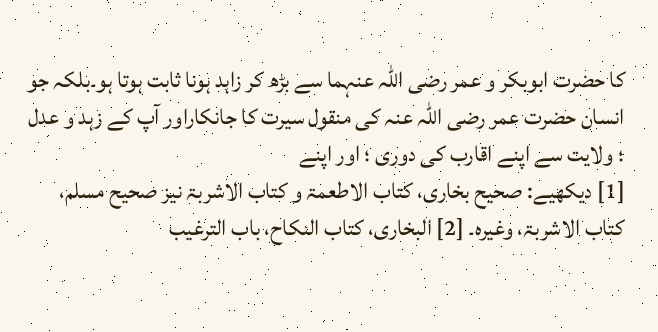کا حضرت ابوبکر و عمر رضی اللہ عنہما سے بڑھ کر زاہد ہونا ثابت ہوتا ہو۔بلکہ جو انسان حضرت عمر رضی اللہ عنہ کی منقول سیرت کا جانکاراور آپ کے زہد و عدل ؛ ولایت سے اپنے اقارب کی دوری ؛ اور اپنے
[1] دیکھیے: صحیح بخاری، کتاب الاطعمۃ و کتاب الاشربۃ نیز صحیح مسلم، کتاب الاشربۃ، وغیرہ۔ [2] البخاری، کتاب النکاح، باب الترغیب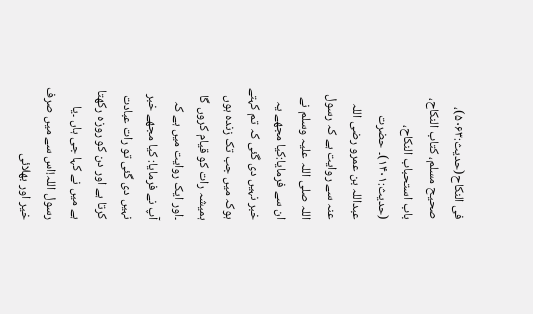فی النکاح(حدیث:۵۰۶۳)، صحیح مسلم، کتاب النکاح، باب استحباب النکاح، (حدیث:۱۴۰۱)۔ حضرت عبداللہ بن عمرو رضی اللہ عنہ سے روایت ہے کہ رسول اللہ صلی اللہ علیہ وسلم نے ان سے فرمایا:کیا مجھے یہ خبر نہیں دی گئی کہ تم کہتے ہوکہ میں جب تک زندہ ہوں ہمیشہ رات کو قیام کروں گا ۔اور ایک روایت میں ہے کہ آپ نے فرمایا: کیا مجھے خبر نہیں دی گئی تو رات عبادت کرتا ہے اور دن کو روزہ رکھتا ہے میں نے کہا جی ہاں ۔یا رسول اللہ!اس سے میں صرف خیر اور بھلائی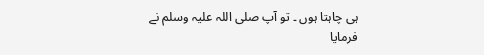ہی چاہتا ہوں ۔ تو آپ صلی اللہ علیہ وسلم نے فرمایا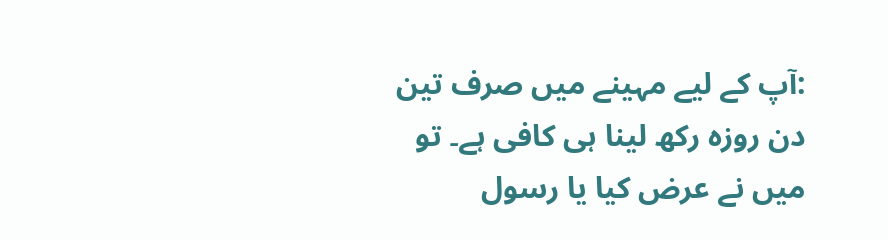:آپ کے لیے مہینے میں صرف تین دن روزہ رکھ لینا ہی کافی ہے۔ تو میں نے عرض کیا یا رسول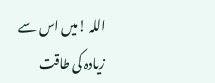اللہ !میں اس سے زیادہ کی طاقت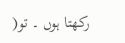رکھتا ہوں ۔ تو(